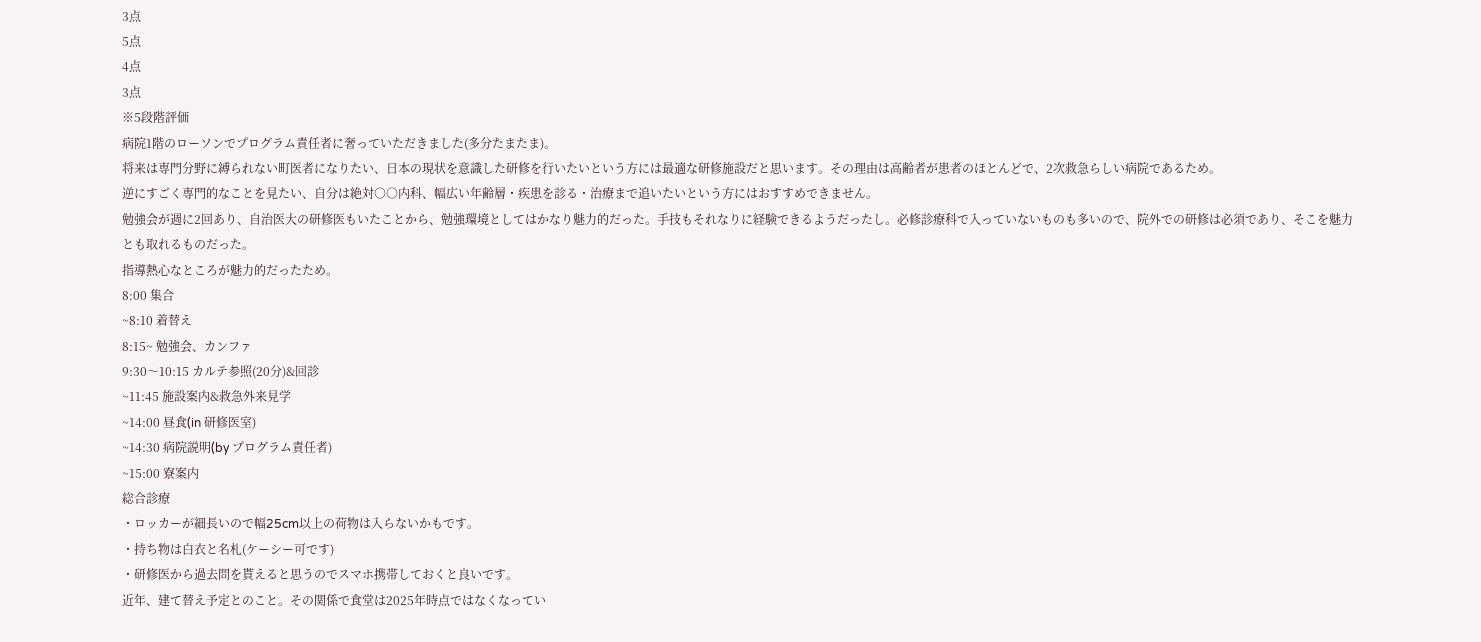3点
5点
4点
3点
※5段階評価
病院1階のローソンでプログラム責任者に奢っていただきました(多分たまたま)。
将来は専門分野に縛られない町医者になりたい、日本の現状を意識した研修を行いたいという方には最適な研修施設だと思います。その理由は高齢者が患者のほとんどで、2次救急らしい病院であるため。
逆にすごく専門的なことを見たい、自分は絶対○○内科、幅広い年齢層・疾患を診る・治療まで追いたいという方にはおすすめできません。
勉強会が週に2回あり、自治医大の研修医もいたことから、勉強環境としてはかなり魅力的だった。手技もそれなりに経験できるようだったし。必修診療科で入っていないものも多いので、院外での研修は必須であり、そこを魅力とも取れるものだった。
指導熱心なところが魅力的だったため。
8:00 集合
~8:10 着替え
8:15~ 勉強会、カンファ
9:30〜10:15 カルテ参照(20分)&回診
~11:45 施設案内&救急外来見学
~14:00 昼食(in 研修医室)
~14:30 病院説明(by プログラム責任者)
~15:00 寮案内
総合診療
・ロッカーが細長いので幅25cm以上の荷物は入らないかもです。
・持ち物は白衣と名札(ケーシー可です)
・研修医から過去問を貰えると思うのでスマホ携帯しておくと良いです。
近年、建て替え予定とのこと。その関係で食堂は2025年時点ではなくなってい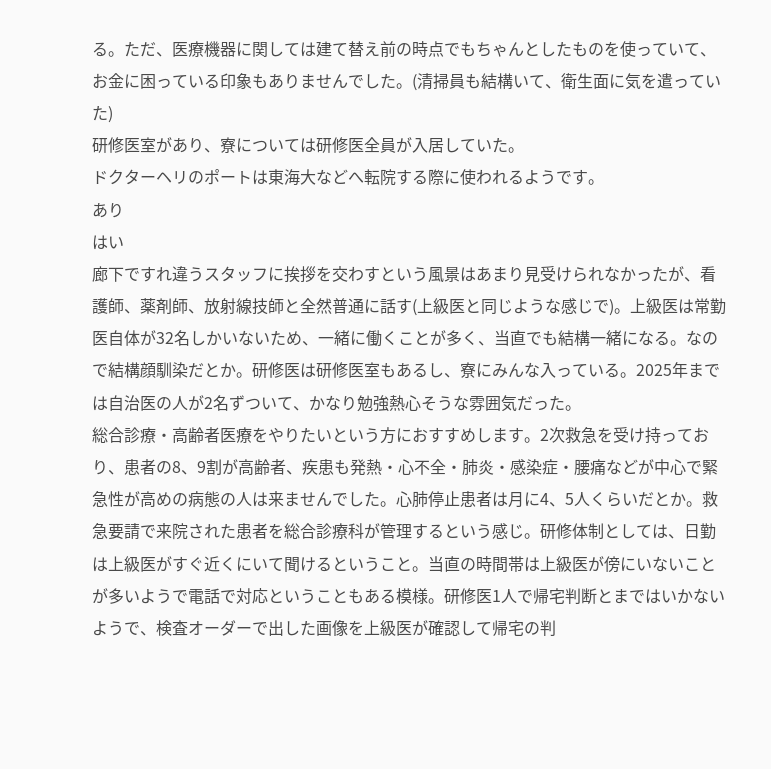る。ただ、医療機器に関しては建て替え前の時点でもちゃんとしたものを使っていて、お金に困っている印象もありませんでした。(清掃員も結構いて、衛生面に気を遣っていた)
研修医室があり、寮については研修医全員が入居していた。
ドクターヘリのポートは東海大などへ転院する際に使われるようです。
あり
はい
廊下ですれ違うスタッフに挨拶を交わすという風景はあまり見受けられなかったが、看護師、薬剤師、放射線技師と全然普通に話す(上級医と同じような感じで)。上級医は常勤医自体が32名しかいないため、一緒に働くことが多く、当直でも結構一緒になる。なので結構顔馴染だとか。研修医は研修医室もあるし、寮にみんな入っている。2025年までは自治医の人が2名ずついて、かなり勉強熱心そうな雰囲気だった。
総合診療・高齢者医療をやりたいという方におすすめします。2次救急を受け持っており、患者の8、9割が高齢者、疾患も発熱・心不全・肺炎・感染症・腰痛などが中心で緊急性が高めの病態の人は来ませんでした。心肺停止患者は月に4、5人くらいだとか。救急要請で来院された患者を総合診療科が管理するという感じ。研修体制としては、日勤は上級医がすぐ近くにいて聞けるということ。当直の時間帯は上級医が傍にいないことが多いようで電話で対応ということもある模様。研修医1人で帰宅判断とまではいかないようで、検査オーダーで出した画像を上級医が確認して帰宅の判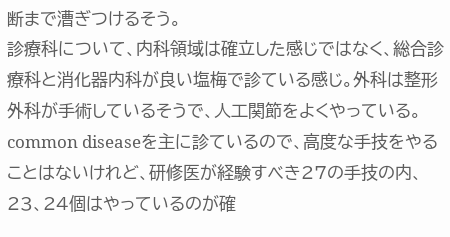断まで漕ぎつけるそう。
診療科について、内科領域は確立した感じではなく、総合診療科と消化器内科が良い塩梅で診ている感じ。外科は整形外科が手術しているそうで、人工関節をよくやっている。
common diseaseを主に診ているので、高度な手技をやることはないけれど、研修医が経験すべき27の手技の内、23、24個はやっているのが確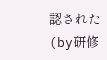認された(by研修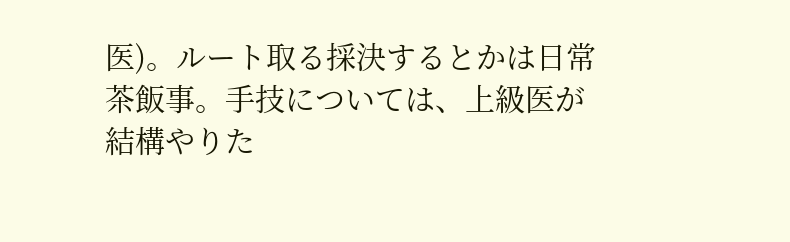医)。ルート取る採決するとかは日常茶飯事。手技については、上級医が結構やりた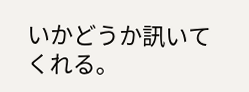いかどうか訊いてくれる。